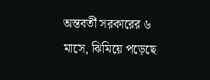অন্তবর্তী সরকারের ৬ মাসে, ঝিমিয়ে পড়েছে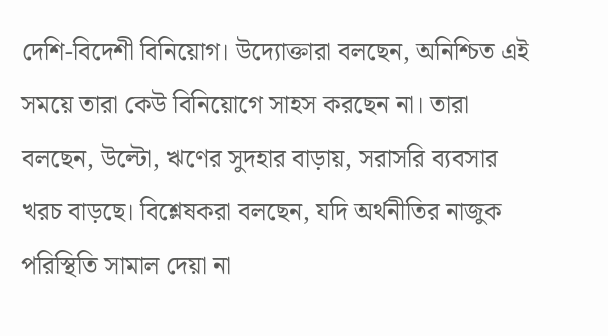দেশি-বিদেশী বিনিয়োগ। উদ্যোক্তারা বলছেন, অনিশ্চিত এই সময়ে তারা কেউ বিনিয়োগে সাহস করছেন না। তারা বলছেন, উল্টো, ঋণের সুদহার বাড়ায়, সরাসরি ব্যবসার খরচ বাড়ছে। বিশ্লেষকরা বলছেন, যদি অর্থনীতির নাজুক পরিস্থিতি সামাল দেয়া না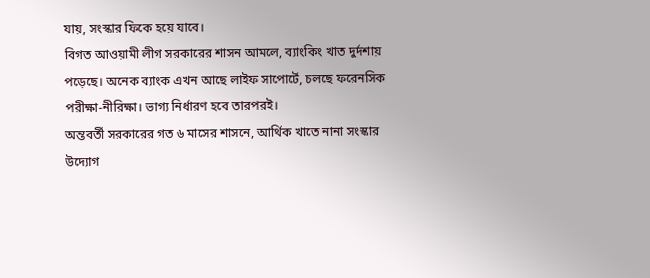যায়, সংস্কার ফিকে হয়ে যাবে।
বিগত আওয়ামী লীগ সরকারের শাসন আমলে, ব্যাংকিং খাত দুর্দশায় পড়েছে। অনেক ব্যাংক এখন আছে লাইফ সাপোর্টে, চলছে ফরেনসিক পরীক্ষা-নীরিক্ষা। ভাগ্য নির্ধারণ হবে তারপরই।
অন্তবর্তী সরকারের গত ৬ মাসের শাসনে, আর্থিক খাতে নানা সংস্কার উদ্যোগ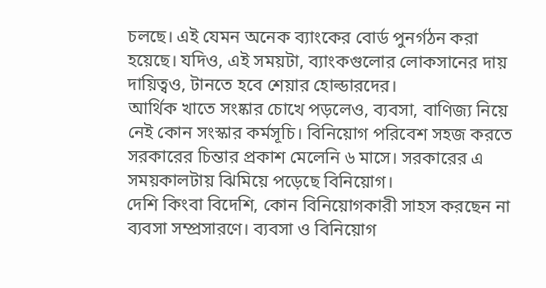চলছে। এই যেমন অনেক ব্যাংকের বোর্ড পুনর্গঠন করা হয়েছে। যদিও, এই সময়টা, ব্যাংকগুলোর লোকসানের দায় দায়িত্বও, টানতে হবে শেয়ার হোল্ডারদের।
আর্থিক খাতে সংষ্কার চোখে পড়লেও, ব্যবসা, বাণিজ্য নিয়ে নেই কোন সংস্কার কর্মসূচি। বিনিয়োগ পরিবেশ সহজ করতে সরকারের চিন্তার প্রকাশ মেলেনি ৬ মাসে। সরকারের এ সময়কালটায় ঝিমিয়ে পড়েছে বিনিয়োগ।
দেশি কিংবা বিদেশি, কোন বিনিয়োগকারী সাহস করছেন না ব্যবসা সম্প্রসারণে। ব্যবসা ও বিনিয়োগ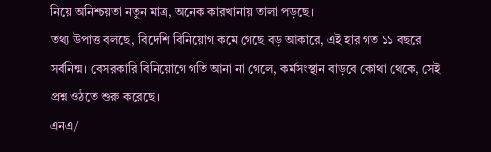নিয়ে অনিশ্চয়তা নতুন মাত্র, অনেক কারখানায় তালা পড়ছে।
তথ্য উপাত্ত বলছে, বিদেশি বিনিয়োগ কমে গেছে বড় আকারে, এই হার গত ১১ বছরে সর্বনিন্ম। বেসরকারি বিনিয়োগে গতি আনা না গেলে, কর্মসংস্থান বাড়বে কোথা থেকে, সেই প্রশ্ন ওঠতে শুরু করেছে।
এনএ/